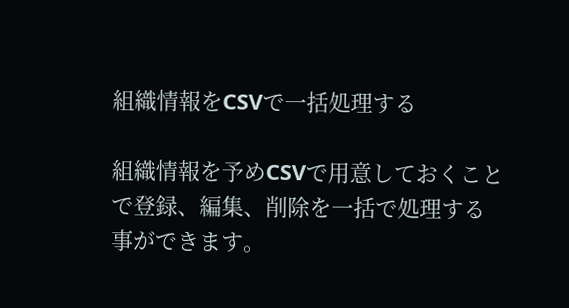組織情報をCSVで一括処理する

組織情報を予めCSVで用意しておくことで登録、編集、削除を一括で処理する事ができます。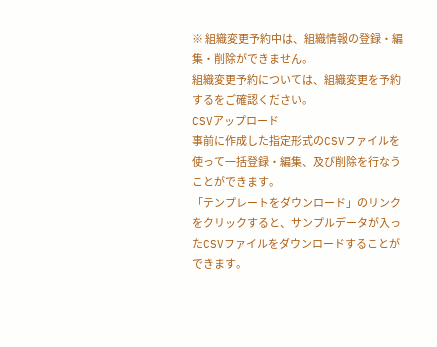※ 組織変更予約中は、組織情報の登録・編集・削除ができません。
組織変更予約については、組織変更を予約するをご確認ください。
CSVアップロード
事前に作成した指定形式のCSVファイルを使って一括登録・編集、及び削除を行なうことができます。
「テンプレートをダウンロード」のリンクをクリックすると、サンプルデータが入ったCSVファイルをダウンロードすることができます。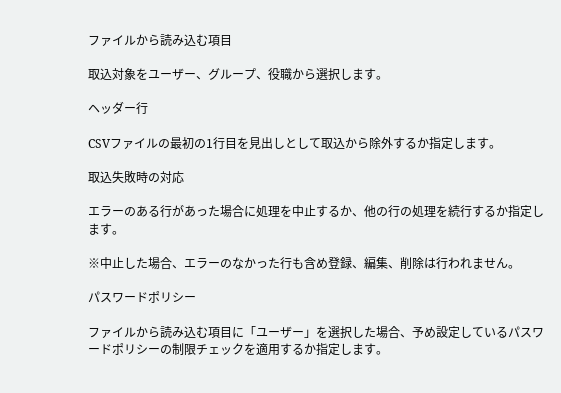ファイルから読み込む項目

取込対象をユーザー、グループ、役職から選択します。

ヘッダー行

CSVファイルの最初の1行目を見出しとして取込から除外するか指定します。

取込失敗時の対応

エラーのある行があった場合に処理を中止するか、他の行の処理を続行するか指定します。

※中止した場合、エラーのなかった行も含め登録、編集、削除は行われません。

パスワードポリシー

ファイルから読み込む項目に「ユーザー」を選択した場合、予め設定しているパスワードポリシーの制限チェックを適用するか指定します。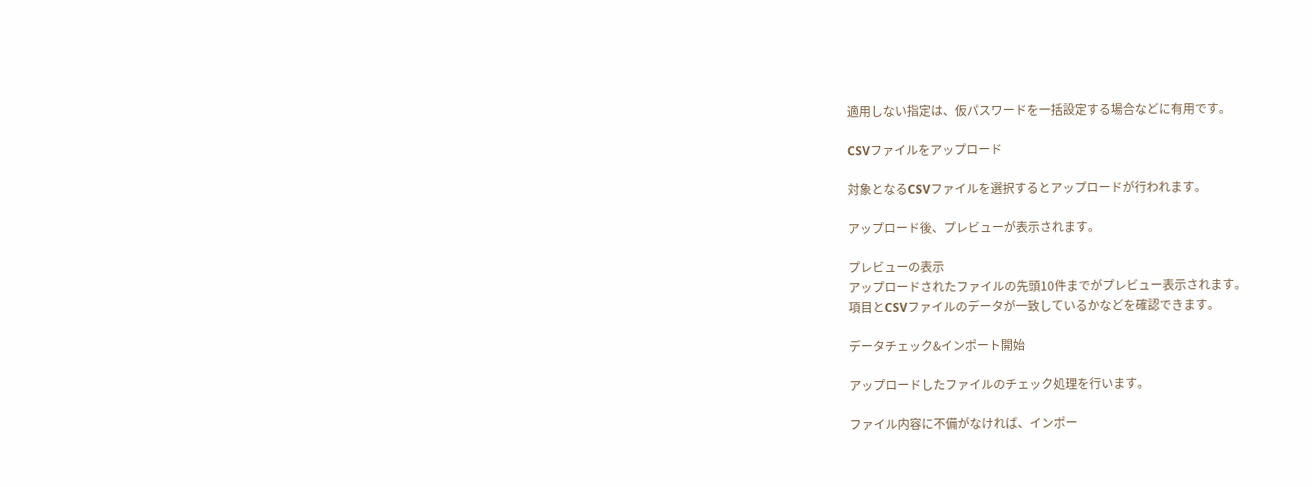適用しない指定は、仮パスワードを一括設定する場合などに有用です。

CSVファイルをアップロード

対象となるCSVファイルを選択するとアップロードが行われます。

アップロード後、プレビューが表示されます。

プレビューの表示
アップロードされたファイルの先頭10件までがプレビュー表示されます。
項目とCSVファイルのデータが一致しているかなどを確認できます。

データチェック&インポート開始

アップロードしたファイルのチェック処理を行います。

ファイル内容に不備がなければ、インポー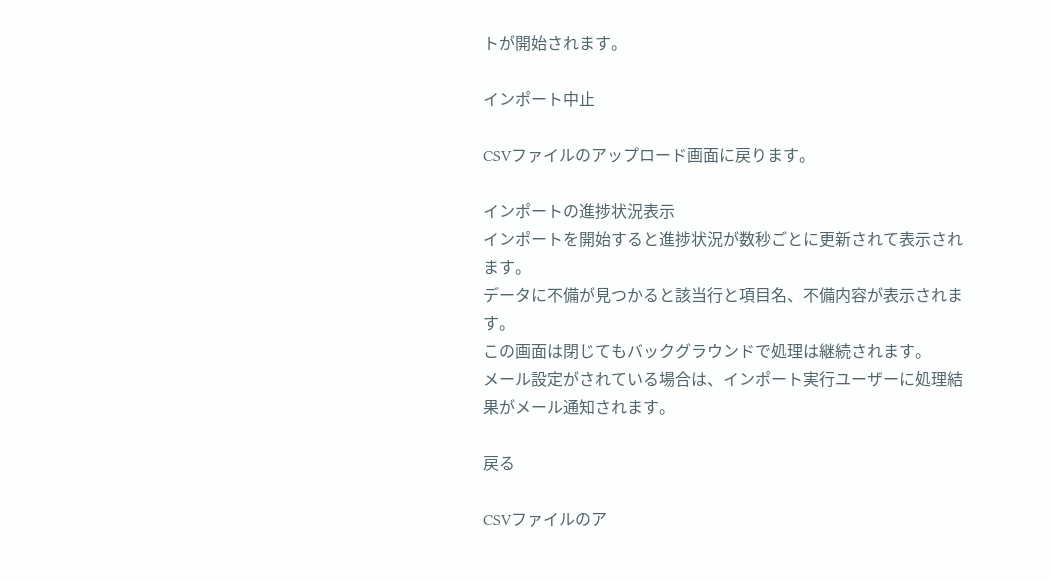トが開始されます。

インポート中止

CSVファイルのアップロード画面に戻ります。

インポートの進捗状況表示
インポートを開始すると進捗状況が数秒ごとに更新されて表示されます。
データに不備が見つかると該当行と項目名、不備内容が表示されます。
この画面は閉じてもバックグラウンドで処理は継続されます。
メール設定がされている場合は、インポート実行ユーザーに処理結果がメール通知されます。

戻る

CSVファイルのア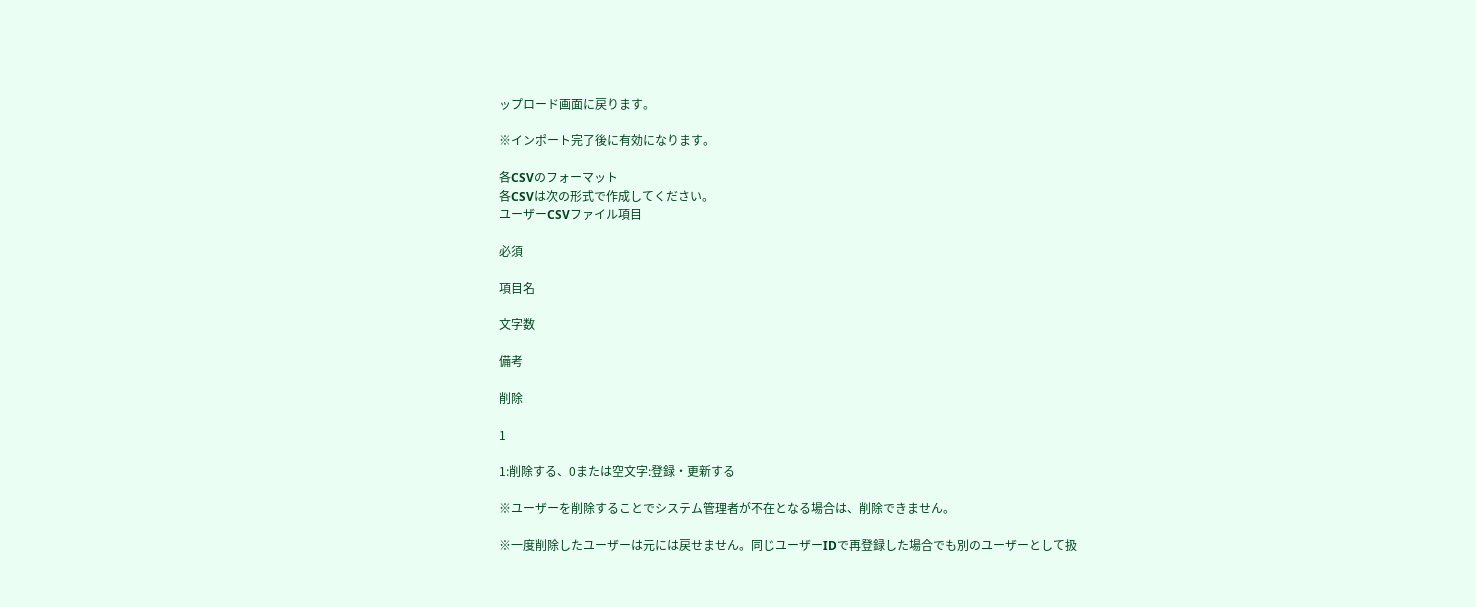ップロード画面に戻ります。

※インポート完了後に有効になります。

各CSVのフォーマット
各CSVは次の形式で作成してください。
ユーザーCSVファイル項目

必須

項目名

文字数

備考

削除

1

1:削除する、0または空文字:登録・更新する

※ユーザーを削除することでシステム管理者が不在となる場合は、削除できません。

※一度削除したユーザーは元には戻せません。同じユーザーIDで再登録した場合でも別のユーザーとして扱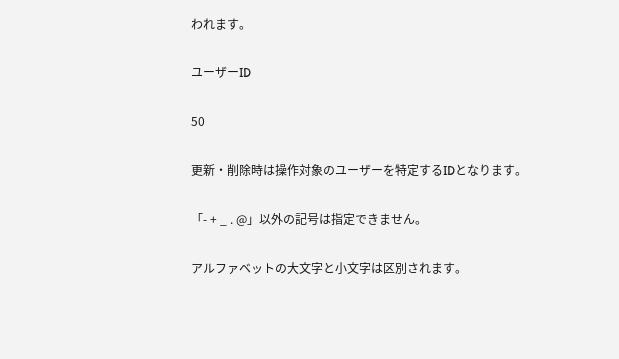われます。

ユーザーID

50

更新・削除時は操作対象のユーザーを特定するIDとなります。

「- + _ . @」以外の記号は指定できません。

アルファベットの大文字と小文字は区別されます。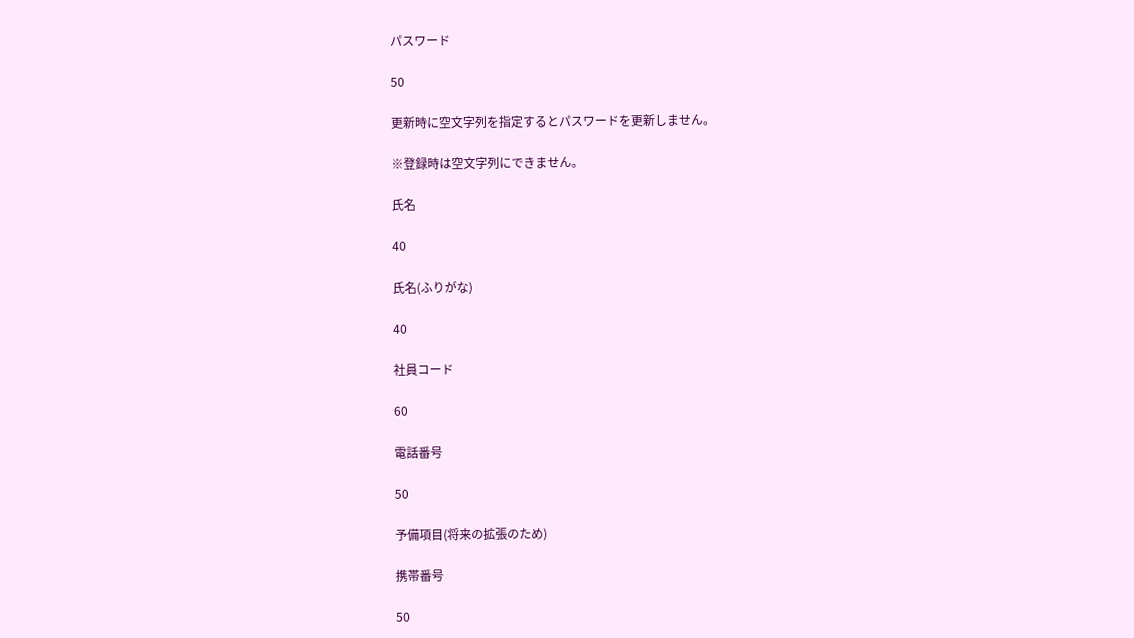パスワード

50

更新時に空文字列を指定するとパスワードを更新しません。

※登録時は空文字列にできません。

氏名

40

氏名(ふりがな)

40

社員コード

60

電話番号

50

予備項目(将来の拡張のため)

携帯番号

50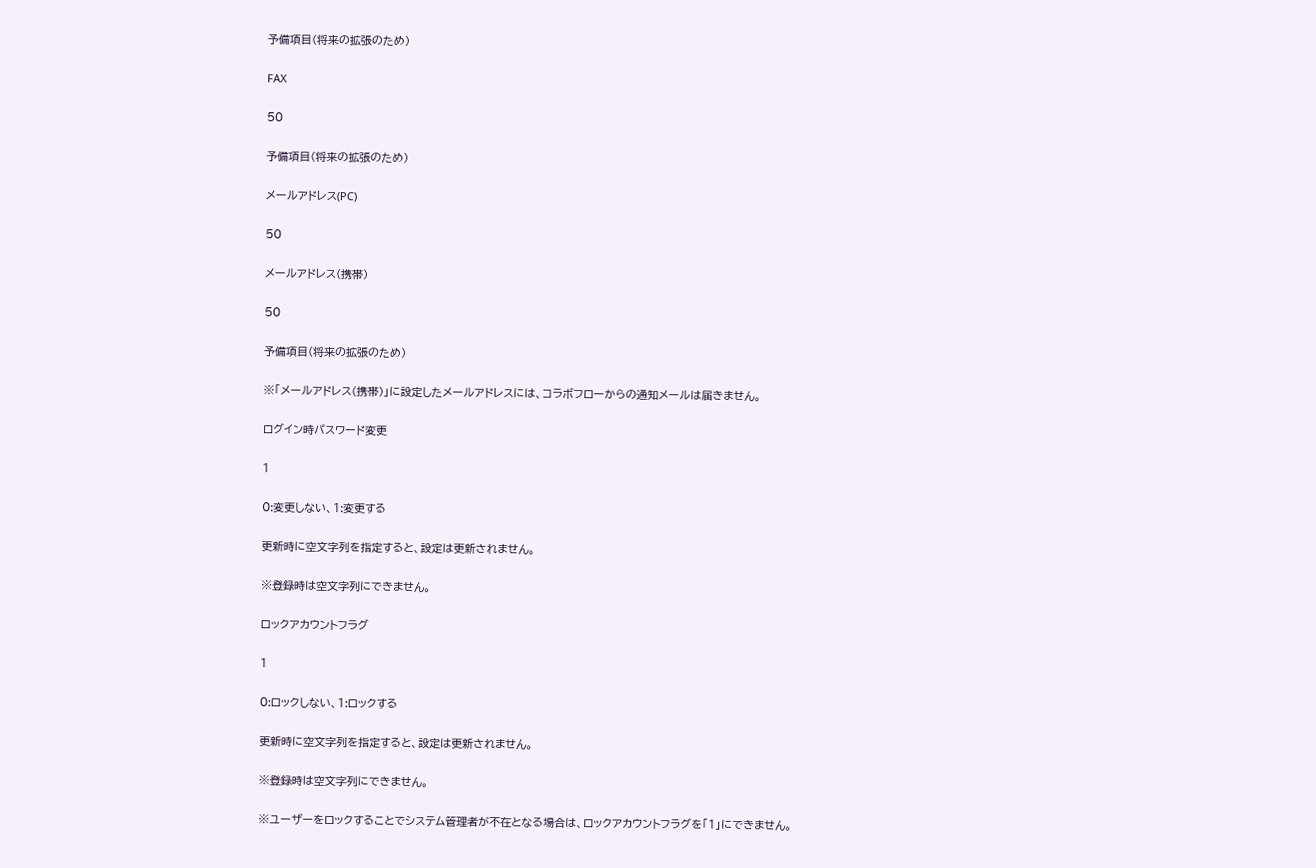予備項目(将来の拡張のため)

FAX

50

予備項目(将来の拡張のため)

メールアドレス(PC)

50

メールアドレス(携帯)

50

予備項目(将来の拡張のため)

※「メールアドレス(携帯)」に設定したメールアドレスには、コラボフローからの通知メールは届きません。

ログイン時パスワード変更

1

0:変更しない、1:変更する

更新時に空文字列を指定すると、設定は更新されません。

※登録時は空文字列にできません。

ロックアカウントフラグ

1

0:ロックしない、1:ロックする

更新時に空文字列を指定すると、設定は更新されません。

※登録時は空文字列にできません。

※ユーザーをロックすることでシステム管理者が不在となる場合は、ロックアカウントフラグを「1」にできません。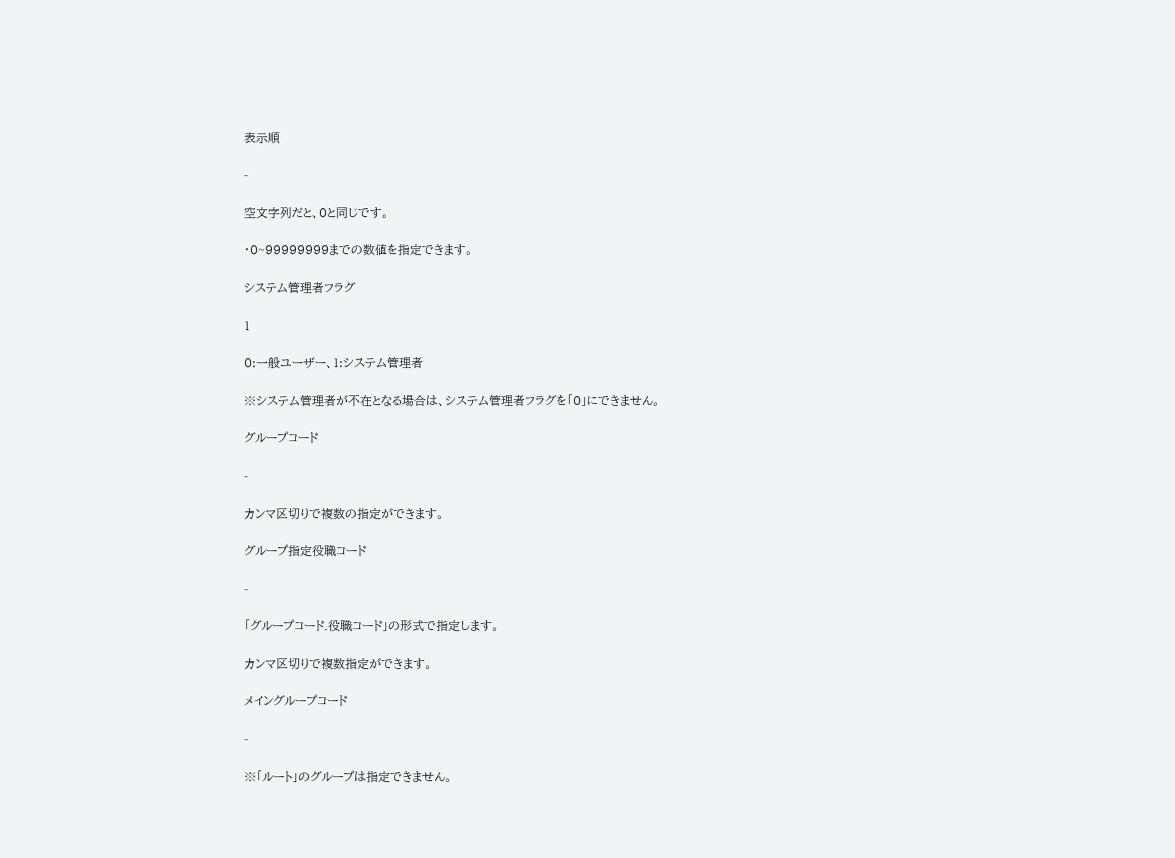表示順

-

空文字列だと、0と同じです。

・0~99999999までの数値を指定できます。

システム管理者フラグ

1

0:一般ユーザー、1:システム管理者

※システム管理者が不在となる場合は、システム管理者フラグを「0」にできません。

グループコード

-

カンマ区切りで複数の指定ができます。

グループ指定役職コード

-

「グループコード.役職コード」の形式で指定します。

カンマ区切りで複数指定ができます。

メイングループコード

-

※「ルート」のグループは指定できません。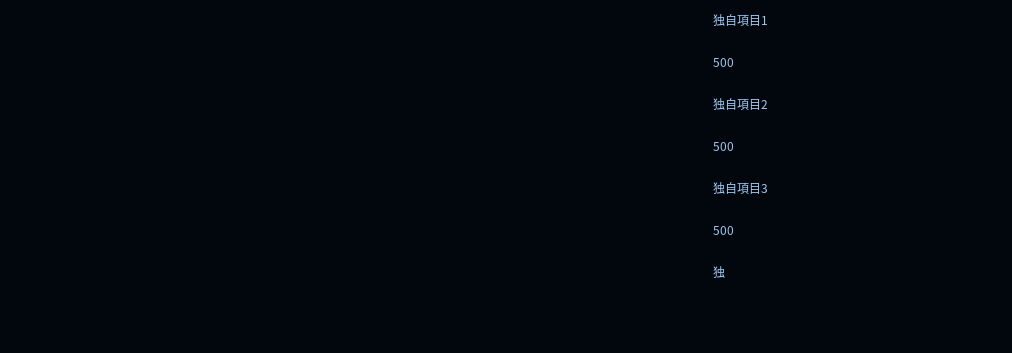独自項目1

500

独自項目2

500

独自項目3

500

独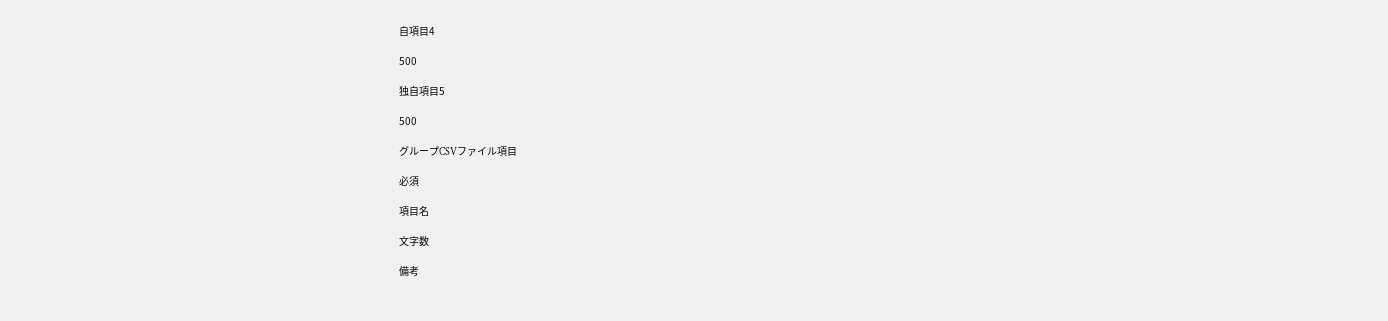自項目4

500

独自項目5

500

グループCSVファイル項目

必須

項目名

文字数

備考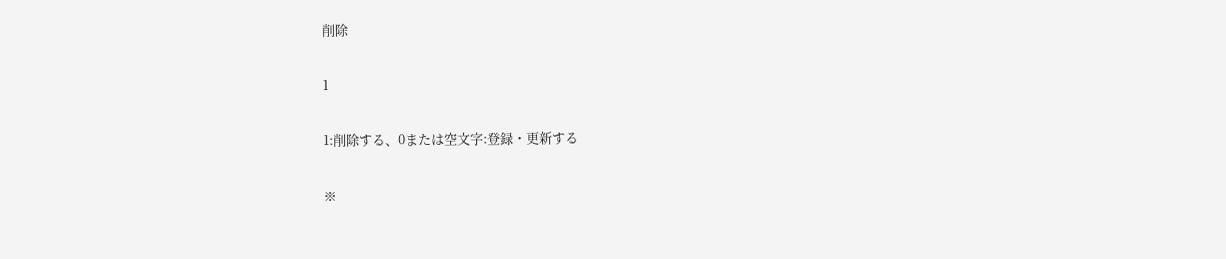削除

1

1:削除する、0または空文字:登録・更新する

※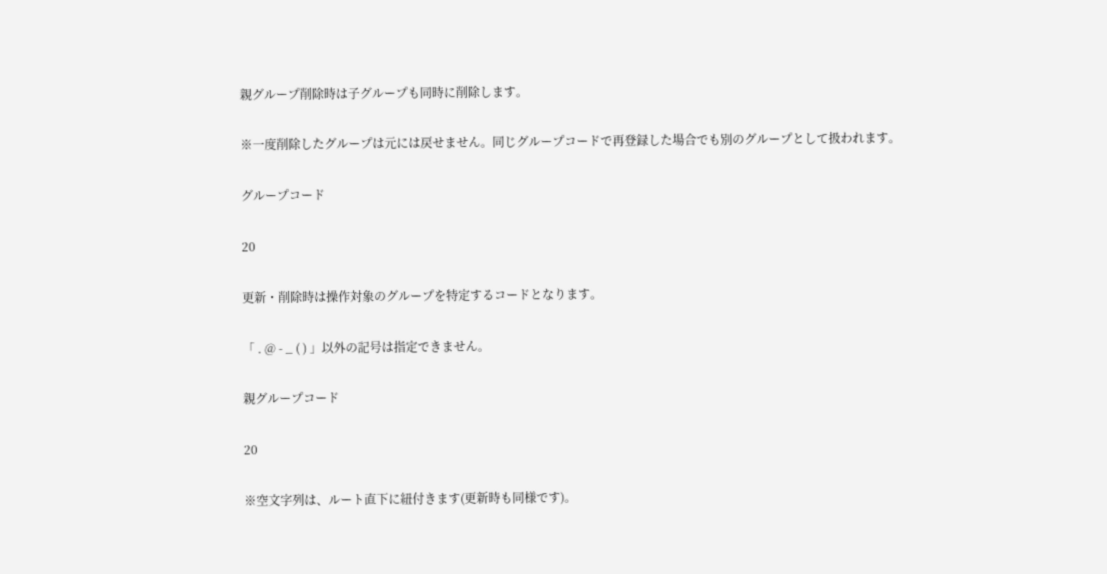親グループ削除時は子グループも同時に削除します。

※一度削除したグループは元には戻せません。同じグループコードで再登録した場合でも別のグループとして扱われます。

グループコード

20

更新・削除時は操作対象のグループを特定するコードとなります。

「 . @ - _ ( ) 」以外の記号は指定できません。

親グループコード

20

※空文字列は、ルート直下に紐付きます(更新時も同様です)。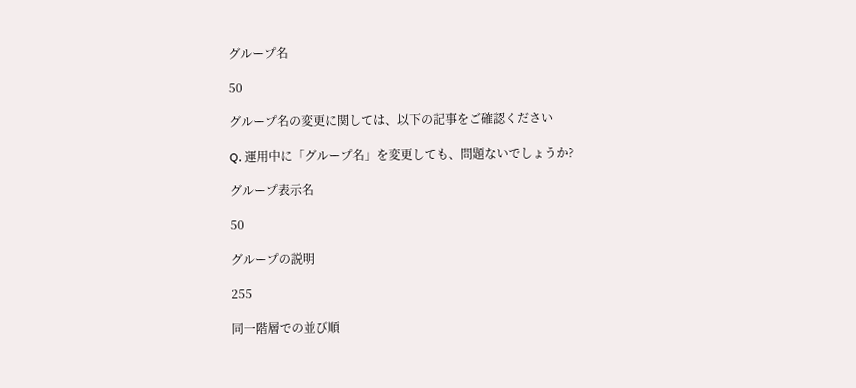グループ名

50

グループ名の変更に関しては、以下の記事をご確認ください

Q. 運用中に「グループ名」を変更しても、問題ないでしょうか?

グループ表示名

50

グループの説明

255

同一階層での並び順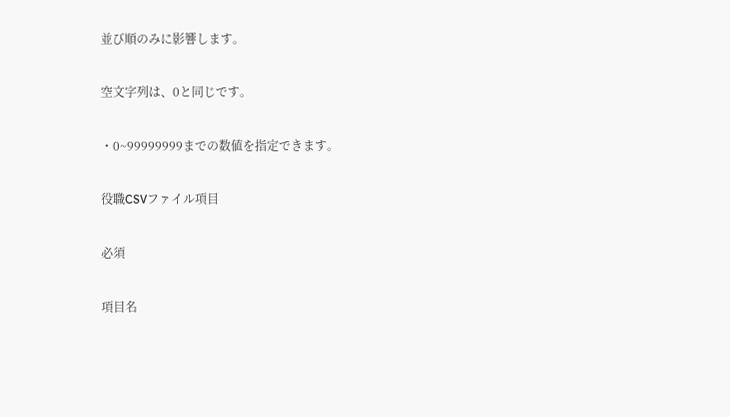並び順のみに影響します。

空文字列は、0と同じです。

・0~99999999までの数値を指定できます。

役職CSVファイル項目

必須

項目名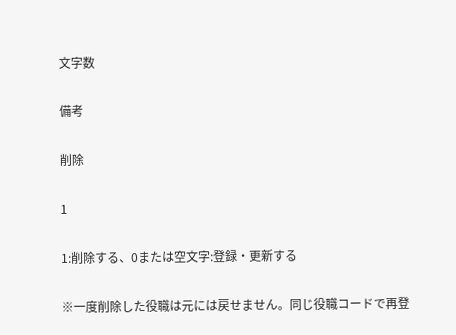文字数

備考

削除

1

1:削除する、0または空文字:登録・更新する

※一度削除した役職は元には戻せません。同じ役職コードで再登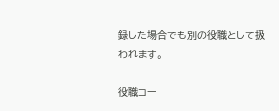録した場合でも別の役職として扱われます。

役職コー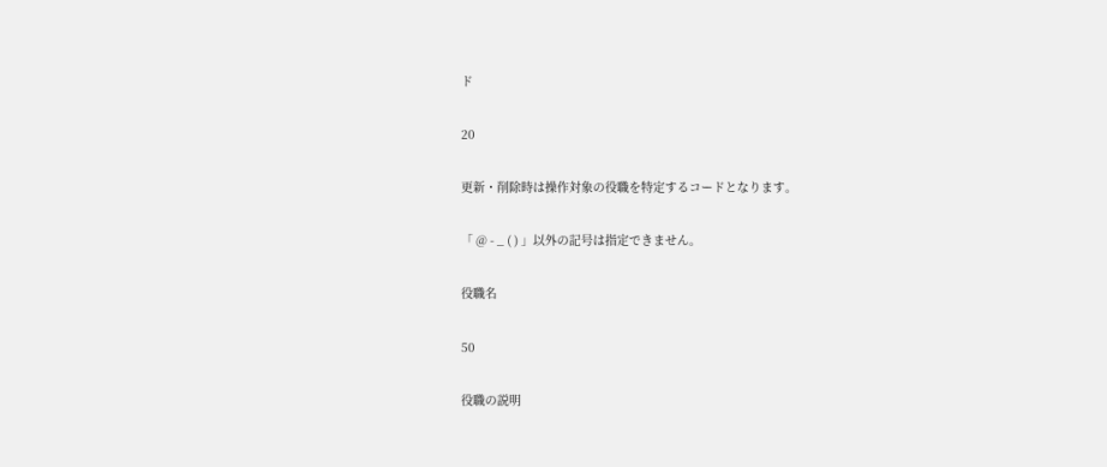ド

20

更新・削除時は操作対象の役職を特定するコードとなります。

「 @ - _ ( ) 」以外の記号は指定できません。

役職名

50

役職の説明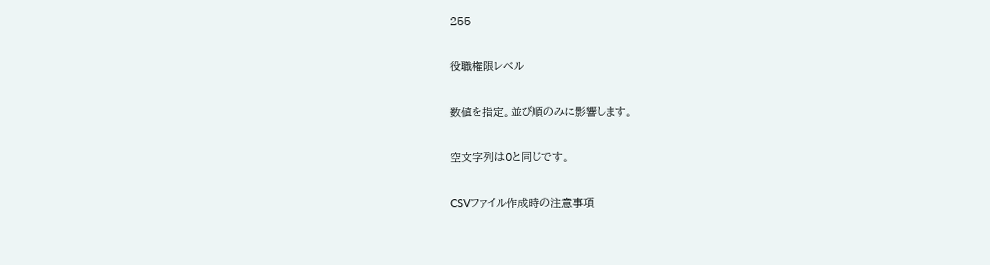255

役職権限レベル

数値を指定。並び順のみに影響します。

空文字列は0と同じです。

CSVファイル作成時の注意事項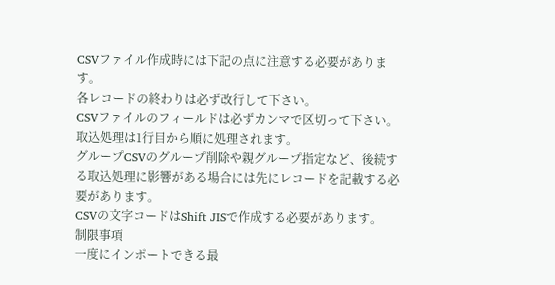CSVファイル作成時には下記の点に注意する必要があります。
各レコードの終わりは必ず改行して下さい。
CSVファイルのフィールドは必ずカンマで区切って下さい。
取込処理は1行目から順に処理されます。
グループCSVのグループ削除や親グループ指定など、後続する取込処理に影響がある場合には先にレコードを記載する必要があります。
CSVの文字コードはShift JISで作成する必要があります。
制限事項
一度にインポートできる最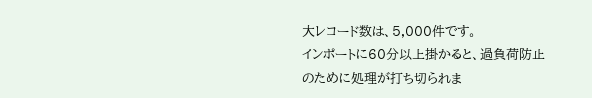大レコード数は、5,000件です。
インポートに60分以上掛かると、過負荷防止のために処理が打ち切られま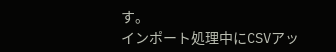す。
インポート処理中にCSVアッ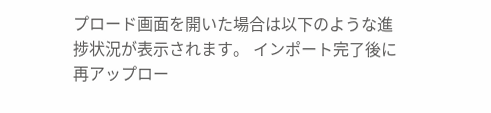プロード画面を開いた場合は以下のような進捗状況が表示されます。 インポート完了後に再アップロー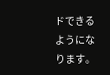ドできるようになります。